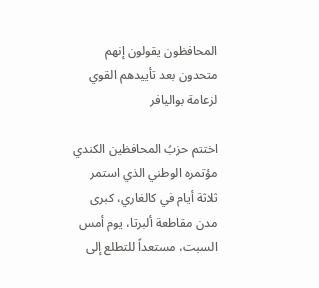المحافظون يقولون إنهم متحدون بعد تأييدهم القوي لزعامة بواليافر

اختتم حزبُ المحافظين الكندي مؤتمره الوطني الذي استمر ثلاثة أيام في كالغاري، كبرى مدن مقاطعة ألبرتا، يوم أمس السبت، مستعداً للتطلع إلى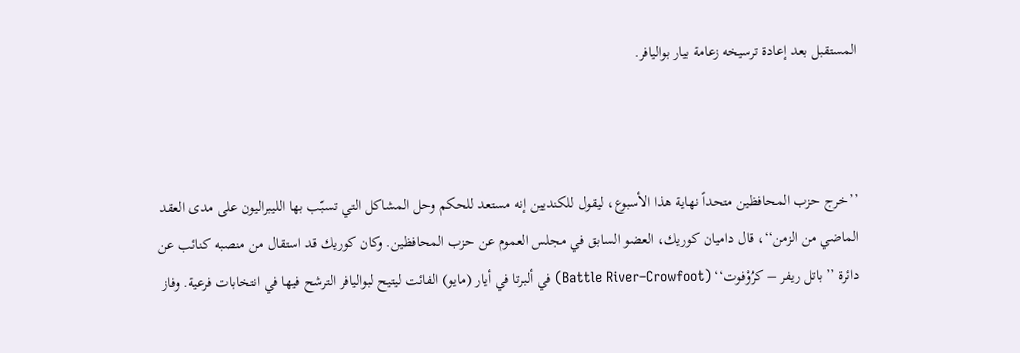المستقبل بعد إعادة ترسيخه زعامة بيار بواليافر.



’’خرج حزب المحافظين متحداً نهاية هذا الأسبوع، ليقول للكنديين إنه مستعد للحكم وحل المشاكل التي تسبّب بها الليبراليون على مدى العقد الماضي من الزمن‘‘، قال داميان كوريك، العضو السابق في مجلس العموم عن حزب المحافظين. وكان كوريك قد استقال من منصبه كنائب عن دائرة ’’باتل ريفر – كرُوْفوت‘‘ (Battle River–Crowfoot) في ألبرتا في أيار (مايو) الفائت ليتيح لبواليافر الترشح فيها في انتخابات فرعية. وفاز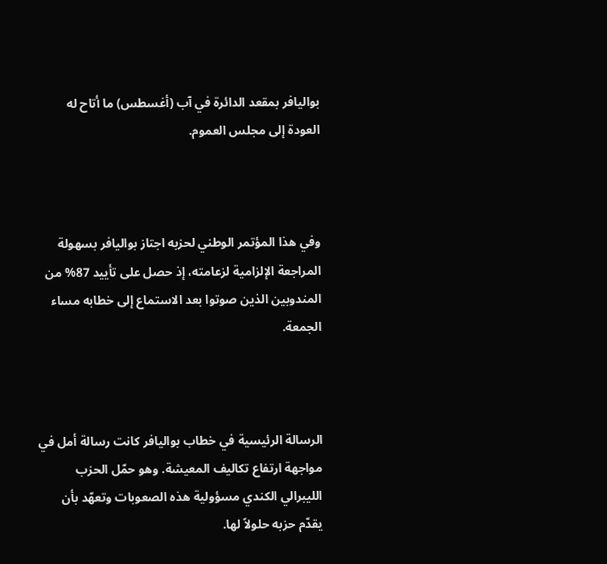بواليافر بمقعد الدائرة في آب (أغسطس) ما أتاح له العودة إلى مجلس العموم.



وفي هذا المؤتمر الوطني لحزبه اجتاز بواليافر بسهولة المراجعة الإلزامية لزعامته، إذ حصل على تأييد 87% من المندوبين الذين صوتوا بعد الاستماع إلى خطابه مساء الجمعة.



الرسالة الرئيسية في خطاب بواليافر كانت رسالة أمل في مواجهة ارتفاع تكاليف المعيشة. وهو حمّل الحزب الليبرالي الكندي مسؤولية هذه الصعوبات وتعهّد بأن يقدّم حزبه حلولاً لها.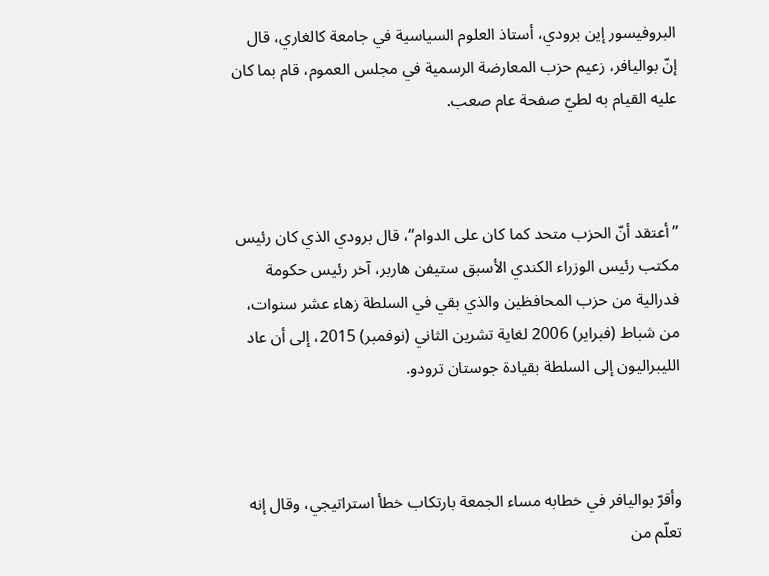البروفيسور إين برودي، أستاذ العلوم السياسية في جامعة كالغاري، قال إنّ بواليافر، زعيم حزب المعارضة الرسمية في مجلس العموم، قام بما كان عليه القيام به لطيّ صفحة عام صعب.



’’أعتقد أنّ الحزب متحد كما كان على الدوام‘‘، قال برودي الذي كان رئيس مكتب رئيس الوزراء الكندي الأسبق ستيفن هاربر، آخر رئيس حكومة فدرالية من حزب المحافظين والذي بقي في السلطة زهاء عشر سنوات، من شباط (فبراير) 2006 لغاية تشرين الثاني (نوفمبر) 2015، إلى أن عاد الليبراليون إلى السلطة بقيادة جوستان ترودو.



وأقرّ بواليافر في خطابه مساء الجمعة بارتكاب خطأ استراتيجي، وقال إنه تعلّم من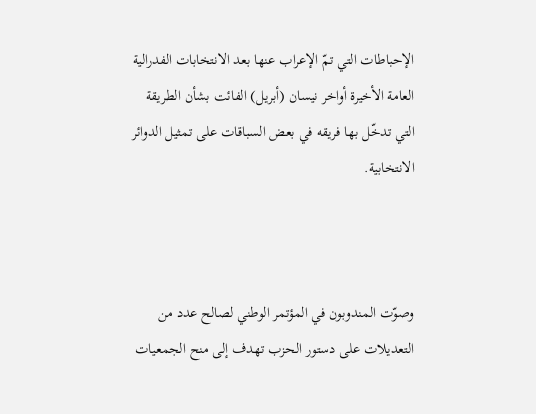الإحباطات التي تمّ الإعراب عنها بعد الانتخابات الفدرالية العامة الأخيرة أواخر نيسان (أبريل) الفائت بشأن الطريقة التي تدخّل بها فريقه في بعض السباقات على تمثيل الدوائر الانتخابية.



وصوّت المندوبون في المؤتمر الوطني لصالح عدد من التعديلات على دستور الحزب تهدف إلى منح الجمعيات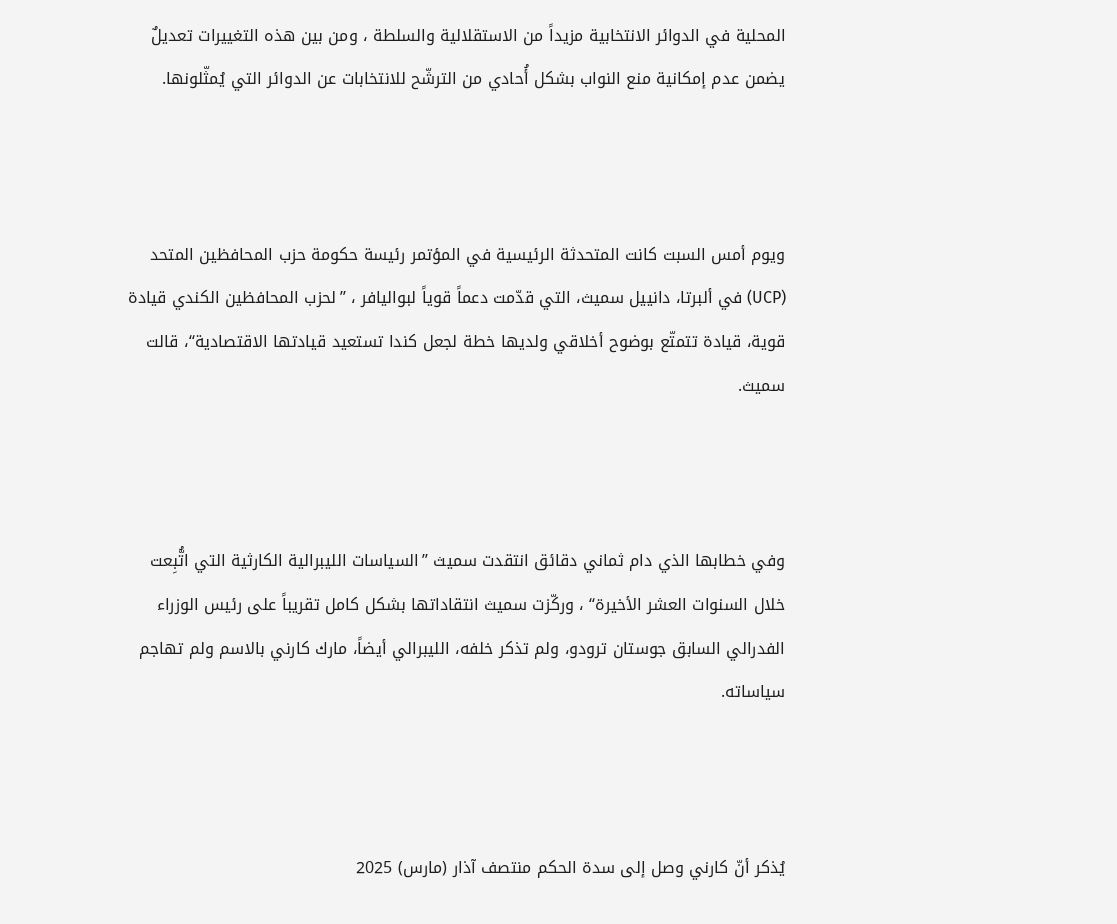المحلية في الدوائر الانتخابية مزيداً من الاستقلالية والسلطة ، ومن بين هذه التغييرات تعديلٌ يضمن عدم إمكانية منع النواب بشكل أُحادي من الترشّح للانتخابات عن الدوائر التي يُمثّلونها.



ويوم أمس السبت كانت المتحدثة الرئيسية في المؤتمر رئيسة حكومة حزب المحافظين المتحد (UCP) في ألبرتا، دانييل سميث، التي قدّمت دعماً قوياً لبواليافر ، ’’لحزب المحافظين الكندي قيادة قوية، قيادة تتمتّع بوضوح أخلاقي ولديها خطة لجعل كندا تستعيد قيادتها الاقتصادية‘‘، قالت سميث.



وفي خطابها الذي دام ثماني دقائق انتقدت سميث ’’السياسات الليبرالية الكارثية التي اتُّبِعت خلال السنوات العشر الأخيرة‘‘ ، وركّزت سميث انتقاداتها بشكل كامل تقريباً على رئيس الوزراء الفدرالي السابق جوستان ترودو، ولم تذكر خلفه، الليبرالي أيضاً، مارك كارني بالاسم ولم تهاجم سياساته.



يُذكر أنّ كارني وصل إلى سدة الحكم منتصف آذار (مارس) 2025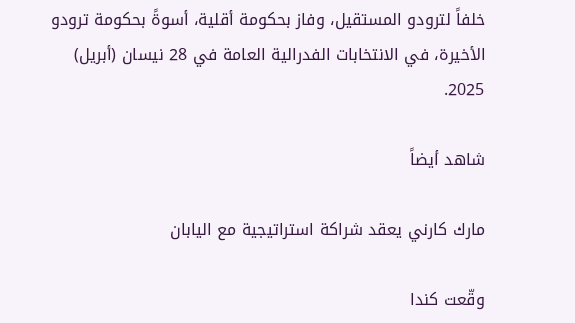خلفاً لترودو المستقيل، وفاز بحكومة أقلية، أسوةً بحكومة ترودو الأخيرة، في الانتخابات الفدرالية العامة في 28 نيسان (أبريل) 2025.

شاهد أيضاً

مارك كارني يعقد شراكة استراتيجية مع اليابان

وقّعت كندا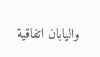واليابان اتفاقية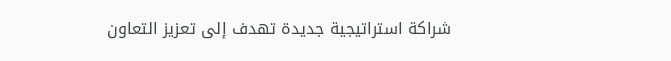شراكة استراتيجية جديدة تهدف إلى تعزيز التعاون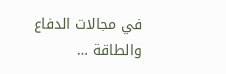في مجالات الدفاع والطاقة …